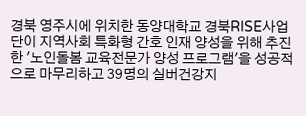경북 영주시에 위치한 동양대학교 경북RISE사업단이 지역사회 특화형 간호 인재 양성을 위해 추진한 '노인돌봄 교육전문가 양성 프로그램'을 성공적으로 마무리하고 39명의 실버건강지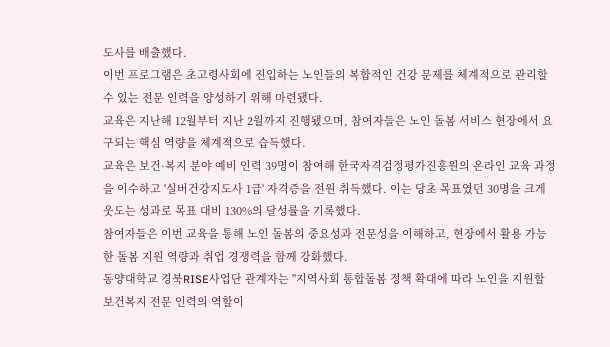도사를 배출했다.
이번 프로그램은 초고령사회에 진입하는 노인들의 복합적인 건강 문제를 체계적으로 관리할 수 있는 전문 인력을 양성하기 위해 마련됐다.
교육은 지난해 12월부터 지난 2월까지 진행됐으며, 참여자들은 노인 돌봄 서비스 현장에서 요구되는 핵심 역량을 체계적으로 습득했다.
교육은 보건·복지 분야 예비 인력 39명이 참여해 한국자격검정평가진흥원의 온라인 교육 과정을 이수하고 '실버건강지도사 1급' 자격증을 전원 취득했다. 이는 당초 목표였던 30명을 크게 웃도는 성과로 목표 대비 130%의 달성률을 기록했다.
참여자들은 이번 교육을 통해 노인 돌봄의 중요성과 전문성을 이해하고, 현장에서 활용 가능한 돌봄 지원 역량과 취업 경쟁력을 함께 강화했다.
동양대학교 경북RISE사업단 관계자는 "지역사회 통합돌봄 정책 확대에 따라 노인을 지원할 보건복지 전문 인력의 역할이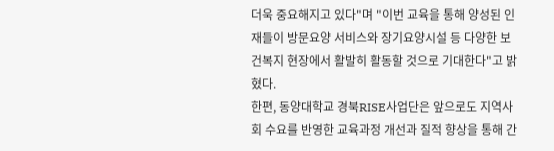더욱 중요해지고 있다"며 "이번 교육을 통해 양성된 인재들이 방문요양 서비스와 장기요양시설 등 다양한 보건복지 현장에서 활발히 활동할 것으로 기대한다"고 밝혔다.
한편, 동양대학교 경북RISE사업단은 앞으로도 지역사회 수요를 반영한 교육과정 개선과 질적 향상을 통해 간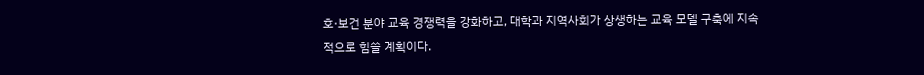호·보건 분야 교육 경쟁력을 강화하고, 대학과 지역사회가 상생하는 교육 모델 구축에 지속적으로 힘쓸 계획이다.